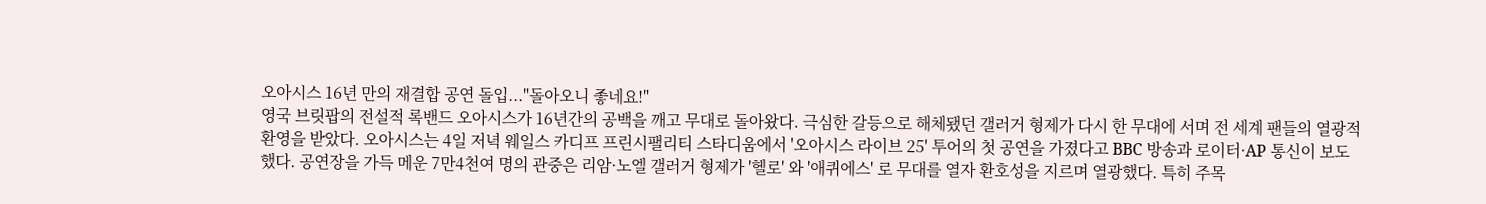오아시스 16년 만의 재결합 공연 돌입..."돌아오니 좋네요!"
영국 브릿팝의 전설적 록밴드 오아시스가 16년간의 공백을 깨고 무대로 돌아왔다. 극심한 갈등으로 해체됐던 갤러거 형제가 다시 한 무대에 서며 전 세계 팬들의 열광적 환영을 받았다. 오아시스는 4일 저녁 웨일스 카디프 프린시팰리티 스타디움에서 '오아시스 라이브 25' 투어의 첫 공연을 가졌다고 BBC 방송과 로이터·AP 통신이 보도했다. 공연장을 가득 메운 7만4천여 명의 관중은 리암·노엘 갤러거 형제가 '헬로' 와 '애퀴에스' 로 무대를 열자 환호성을 지르며 열광했다. 특히 주목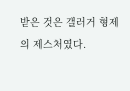받은 것은 갤러거 형제의 제스처였다.